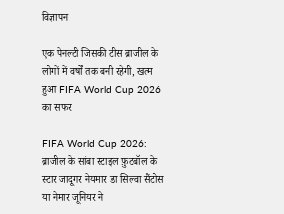विज्ञापन

एक पेनल्टी जिसकी टीस ब्राजील के लोगों में वर्षों तक बनी रहेगी, खत्म हुआ FIFA World Cup 2026 का सफर

FIFA World Cup 2026: ब्राजील के सांबा स्टाइल फ़ुटबॉल के स्टार जादूगर नेयमार डा सिल्वा सैंटोस या नेमार जूनियर ने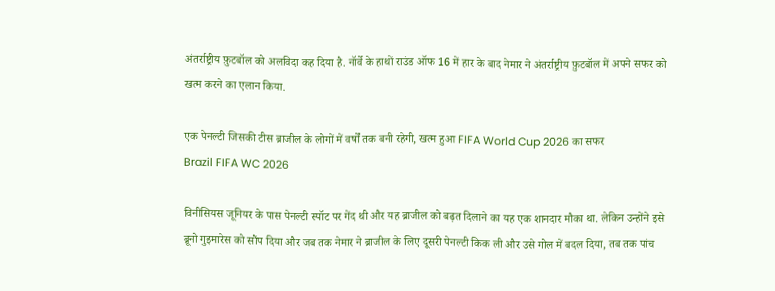अंतर्राष्ट्रीय फ़ुटबॉल को अलविदा कह दिया है. नॉर्वे के हाथों राउंड ऑफ 16 में हार के बाद नेमार ने अंतर्राष्ट्रीय फ़ुटबॉल में अपने सफर को खत्म करने का एलान किया.

एक पेनल्टी जिसकी टीस ब्राजील के लोगों में वर्षों तक बनी रहेगी, खत्म हुआ FIFA World Cup 2026 का सफर
Brazil FIFA WC 2026

विनीसियस जूनियर के पास पेनल्टी स्पॉट पर गेंद थी और यह ब्राजील को बढ़त दिलाने का यह एक शानदार मौका था. लेकिन उन्होंने इसे ब्रूनो गुइमारेस को सौंप दिया और जब तक नेमार ने ब्राजील के लिए दूसरी पेनल्टी किक ली और उसे गोल में बदल दिया, तब तक पांच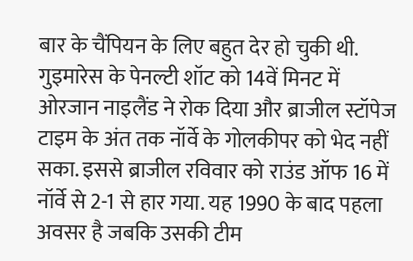बार के चैंपियन के लिए बहुत देर हो चुकी थी. गुइमारेस के पेनल्टी शॉट को 14वें मिनट में ओरजान नाइलैंड ने रोक दिया और ब्राजील स्टॉपेज टाइम के अंत तक नॉर्वे के गोलकीपर को भेद नहीं सका. इससे ब्राजील रविवार को राउंड ऑफ 16 में नॉर्वे से 2-1 से हार गया. यह 1990 के बाद पहला अवसर है जबकि उसकी टीम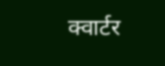क्वार्टर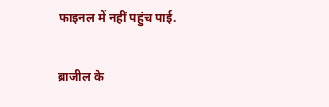फाइनल में नहीं पहुंच पाई.

ब्राजील के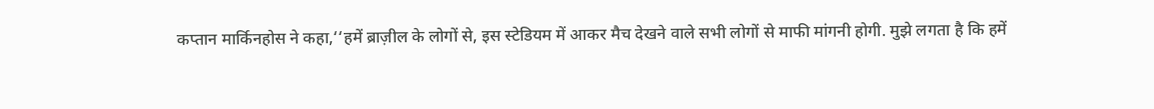कप्तान मार्किनहोस ने कहा,‘‘हमें ब्राज़ील के लोगों से, इस स्टेडियम में आकर मैच देखने वाले सभी लोगों से माफी मांगनी होगी. मुझे लगता है कि हमें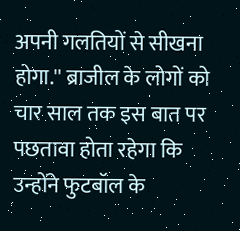अपनी गलतियों से सीखना होगा.'' ब्राजील के लोगों को चार साल तक इस बात पर पछतावा होता रहेगा कि उन्होंने फुटबॉल के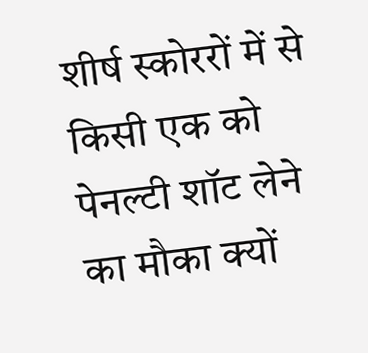शीर्ष स्कोररों में से किसी एक को पेनल्टी शॉट लेने का मौका क्यों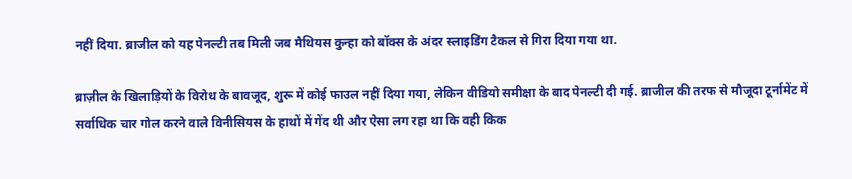नहीं दिया. ब्राजील को यह पेनल्टी तब मिली जब मैथियस कुन्हा को बॉक्स के अंदर स्लाइडिंग टैकल से गिरा दिया गया था.

ब्राज़ील के खिलाड़ियों के विरोध के बावजूद, शुरू में कोई फाउल नहीं दिया गया, लेकिन वीडियो समीक्षा के बाद पेनल्टी दी गई. ब्राजील की तरफ से मौजूदा टूर्नामेंट में सर्वाधिक चार गोल करने वाले विनीसियस के हाथों में गेंद थी और ऐसा लग रहा था कि वही किक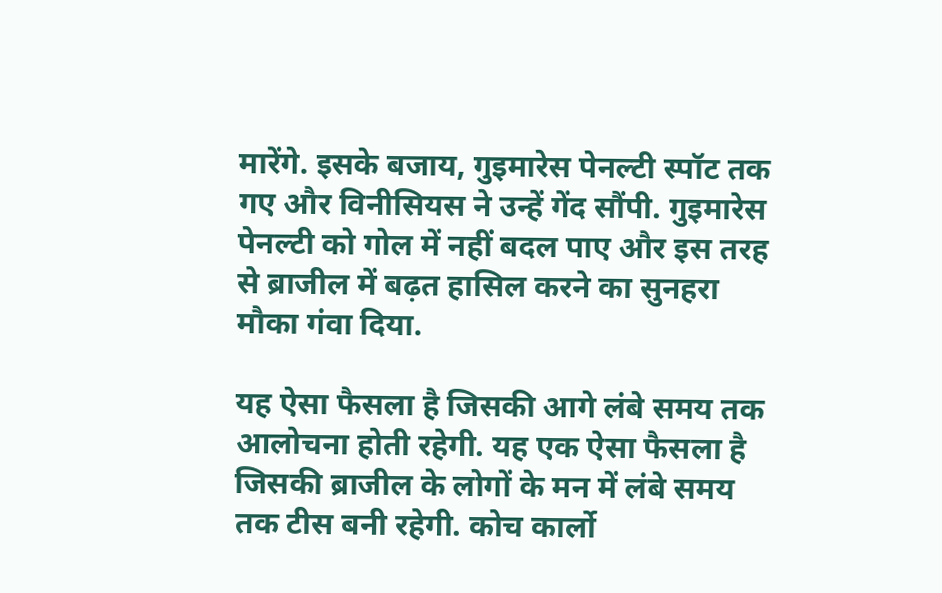मारेंगे. इसके बजाय, गुइमारेस पेनल्टी स्पॉट तक गए और विनीसियस ने उन्हें गेंद सौंपी. गुइमारेस पेनल्टी को गोल में नहीं बदल पाए और इस तरह से ब्राजील में बढ़त हासिल करने का सुनहरा मौका गंवा दिया.

यह ऐसा फैसला है जिसकी आगे लंबे समय तक आलोचना होती रहेगी. यह एक ऐसा फैसला है जिसकी ब्राजील के लोगों के मन में लंबे समय तक टीस बनी रहेगी. कोच कार्लो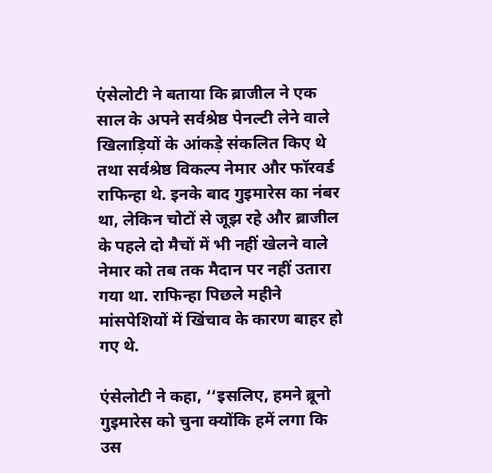एंसेलोटी ने बताया कि ब्राजील ने एक साल के अपने सर्वश्रेष्ठ पेनल्टी लेने वाले खिलाड़ियों के आंकड़े संकलित किए थे तथा सर्वश्रेष्ठ विकल्प नेमार और फॉरवर्ड राफिन्हा थे. इनके बाद गुइमारेस का नंबर था, लेकिन चोटों से जूझ रहे और ब्राजील के पहले दो मैचों में भी नहीं खेलने वाले नेमार को तब तक मैदान पर नहीं उतारा गया था. राफिन्हा पिछले महीने मांसपेशियों में खिंचाव के कारण बाहर हो गए थे.

एंसेलोटी ने कहा, ‘‘इसलिए, हमने ब्रूनो गुइमारेस को चुना क्योंकि हमें लगा कि उस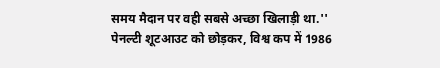समय मैदान पर वही सबसे अच्छा खिलाड़ी था.'' पेनल्टी शूटआउट को छोड़कर, विश्व कप में 1986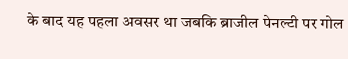के बाद यह पहला अवसर था जबकि ब्राजील पेनल्टी पर गोल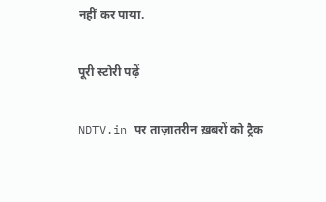नहीं कर पाया.

पूरी स्टोरी पढ़ें

NDTV.in पर ताज़ातरीन ख़बरों को ट्रैक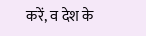करें, व देश के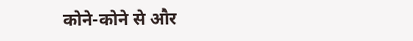कोने-कोने से और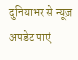दुनियाभर से न्यूज़ अपडेट पाएं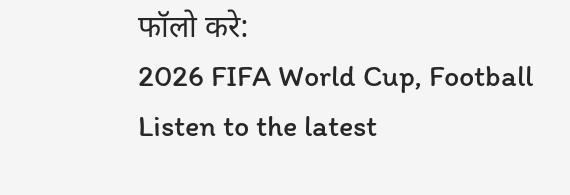फॉलो करे:
2026 FIFA World Cup, Football
Listen to the latest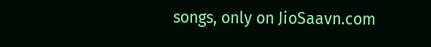songs, only on JioSaavn.com